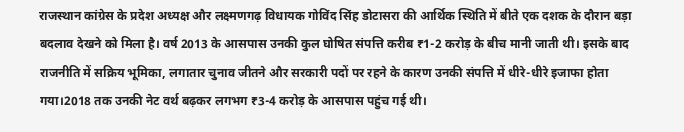राजस्थान कांग्रेस के प्रदेश अध्यक्ष और लक्ष्मणगढ़ विधायक गोविंद सिंह डोटासरा की आर्थिक स्थिति में बीते एक दशक के दौरान बड़ा बदलाव देखने को मिला है। वर्ष 2013 के आसपास उनकी कुल घोषित संपत्ति करीब ₹1-2 करोड़ के बीच मानी जाती थी। इसके बाद राजनीति में सक्रिय भूमिका, लगातार चुनाव जीतने और सरकारी पदों पर रहने के कारण उनकी संपत्ति में धीरे-धीरे इजाफा होता गया।2018 तक उनकी नेट वर्थ बढ़कर लगभग ₹3-4 करोड़ के आसपास पहुंच गई थी।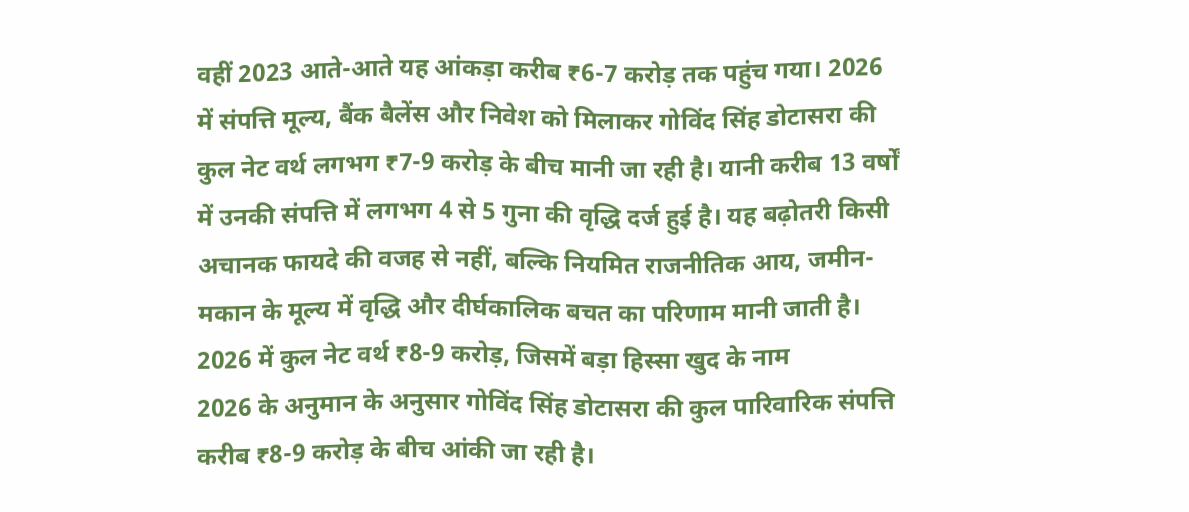वहीं 2023 आते-आते यह आंकड़ा करीब ₹6-7 करोड़ तक पहुंच गया। 2026 में संपत्ति मूल्य, बैंक बैलेंस और निवेश को मिलाकर गोविंद सिंह डोटासरा की कुल नेट वर्थ लगभग ₹7-9 करोड़ के बीच मानी जा रही है। यानी करीब 13 वर्षों में उनकी संपत्ति में लगभग 4 से 5 गुना की वृद्धि दर्ज हुई है। यह बढ़ोतरी किसी अचानक फायदे की वजह से नहीं, बल्कि नियमित राजनीतिक आय, जमीन-मकान के मूल्य में वृद्धि और दीर्घकालिक बचत का परिणाम मानी जाती है।
2026 में कुल नेट वर्थ ₹8-9 करोड़, जिसमें बड़ा हिस्सा खुद के नाम
2026 के अनुमान के अनुसार गोविंद सिंह डोटासरा की कुल पारिवारिक संपत्ति करीब ₹8-9 करोड़ के बीच आंकी जा रही है।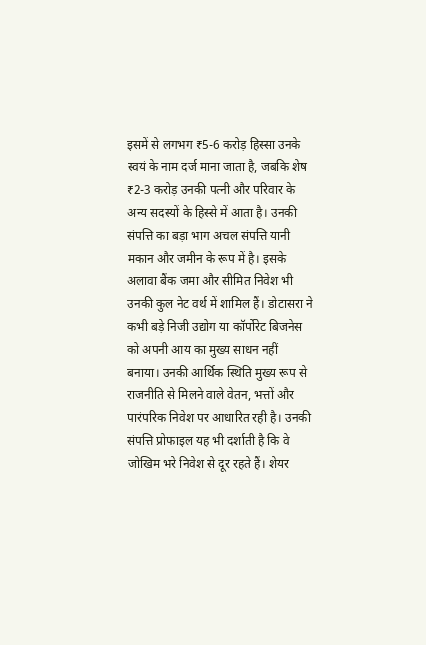इसमें से लगभग ₹5-6 करोड़ हिस्सा उनके स्वयं के नाम दर्ज माना जाता है, जबकि शेष ₹2-3 करोड़ उनकी पत्नी और परिवार के अन्य सदस्यों के हिस्से में आता है। उनकी संपत्ति का बड़ा भाग अचल संपत्ति यानी मकान और जमीन के रूप में है। इसके अलावा बैंक जमा और सीमित निवेश भी उनकी कुल नेट वर्थ में शामिल हैं। डोटासरा ने कभी बड़े निजी उद्योग या कॉर्पोरेट बिजनेस को अपनी आय का मुख्य साधन नहीं बनाया। उनकी आर्थिक स्थिति मुख्य रूप से राजनीति से मिलने वाले वेतन, भत्तों और पारंपरिक निवेश पर आधारित रही है। उनकी संपत्ति प्रोफाइल यह भी दर्शाती है कि वे जोखिम भरे निवेश से दूर रहते हैं। शेयर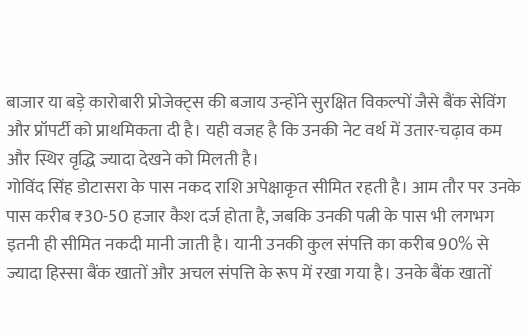बाजार या बड़े कारोबारी प्रोजेक्ट्स की बजाय उन्होंने सुरक्षित विकल्पों जैसे बैंक सेविंग और प्रॉपर्टी को प्राथमिकता दी है। यही वजह है कि उनकी नेट वर्थ में उतार-चढ़ाव कम और स्थिर वृद्धि ज्यादा देखने को मिलती है।
गोविंद सिंह डोटासरा के पास नकद राशि अपेक्षाकृत सीमित रहती है। आम तौर पर उनके पास करीब ₹30-50 हजार कैश दर्ज होता है, जबकि उनकी पत्नी के पास भी लगभग इतनी ही सीमित नकदी मानी जाती है। यानी उनकी कुल संपत्ति का करीब 90% से ज्यादा हिस्सा बैंक खातों और अचल संपत्ति के रूप में रखा गया है। उनके बैंक खातों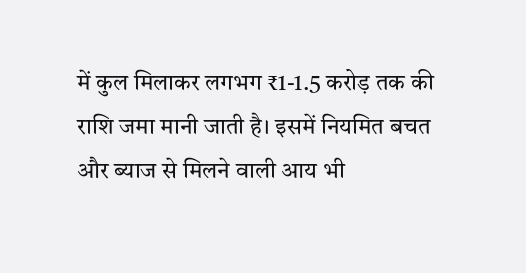में कुल मिलाकर लगभग ₹1-1.5 करोड़ तक की राशि जमा मानी जाती है। इसमें नियमित बचत और ब्याज से मिलने वाली आय भी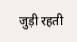जुड़ी रहती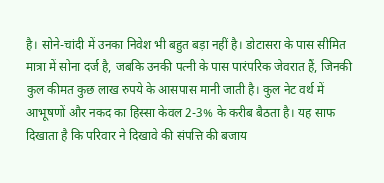है। सोने-चांदी में उनका निवेश भी बहुत बड़ा नहीं है। डोटासरा के पास सीमित मात्रा में सोना दर्ज है, जबकि उनकी पत्नी के पास पारंपरिक जेवरात हैं, जिनकी कुल कीमत कुछ लाख रुपये के आसपास मानी जाती है। कुल नेट वर्थ में आभूषणों और नकद का हिस्सा केवल 2-3% के करीब बैठता है। यह साफ दिखाता है कि परिवार ने दिखावे की संपत्ति की बजाय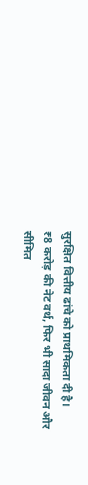सुरक्षित वित्तीय ढांचे को प्राथमिकता दी है।
₹8 करोड़ की नेट वर्थ, फिर भी सादा जीवन और सीमित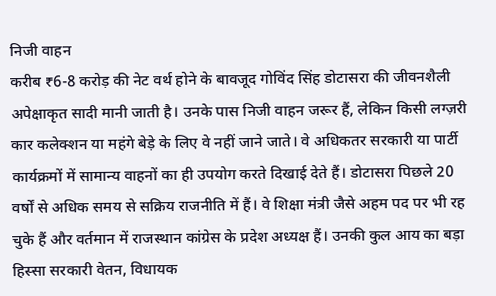निजी वाहन
करीब ₹6-8 करोड़ की नेट वर्थ होने के बावजूद गोविंद सिंह डोटासरा की जीवनशैली अपेक्षाकृत सादी मानी जाती है। उनके पास निजी वाहन जरूर हैं, लेकिन किसी लग्ज़री कार कलेक्शन या महंगे बेड़े के लिए वे नहीं जाने जाते। वे अधिकतर सरकारी या पार्टी कार्यक्रमों में सामान्य वाहनों का ही उपयोग करते दिखाई देते हैं। डोटासरा पिछले 20 वर्षों से अधिक समय से सक्रिय राजनीति में हैं। वे शिक्षा मंत्री जैसे अहम पद पर भी रह चुके हैं और वर्तमान में राजस्थान कांग्रेस के प्रदेश अध्यक्ष हैं। उनकी कुल आय का बड़ा हिस्सा सरकारी वेतन, विधायक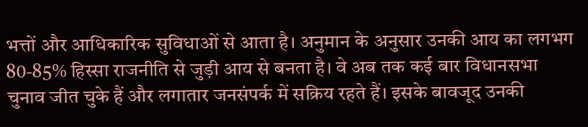भत्तों और आधिकारिक सुविधाओं से आता है। अनुमान के अनुसार उनकी आय का लगभग 80-85% हिस्सा राजनीति से जुड़ी आय से बनता है। वे अब तक कई बार विधानसभा चुनाव जीत चुके हैं और लगातार जनसंपर्क में सक्रिय रहते हैं। इसके बावजूद उनकी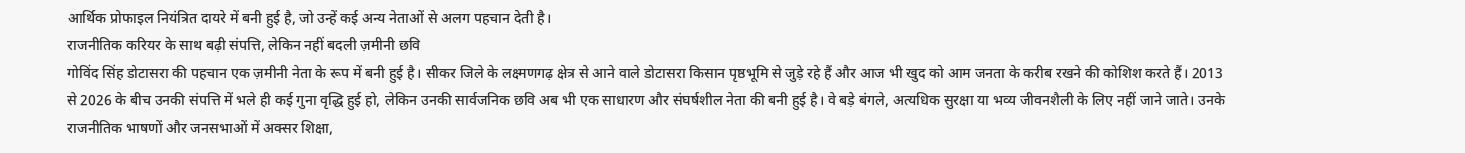आर्थिक प्रोफाइल नियंत्रित दायरे में बनी हुई है, जो उन्हें कई अन्य नेताओं से अलग पहचान देती है।
राजनीतिक करियर के साथ बढ़ी संपत्ति, लेकिन नहीं बदली ज़मीनी छवि
गोविंद सिंह डोटासरा की पहचान एक ज़मीनी नेता के रूप में बनी हुई है। सीकर जिले के लक्ष्मणगढ़ क्षेत्र से आने वाले डोटासरा किसान पृष्ठभूमि से जुड़े रहे हैं और आज भी खुद को आम जनता के करीब रखने की कोशिश करते हैं। 2013 से 2026 के बीच उनकी संपत्ति में भले ही कई गुना वृद्धि हुई हो, लेकिन उनकी सार्वजनिक छवि अब भी एक साधारण और संघर्षशील नेता की बनी हुई है। वे बड़े बंगले, अत्यधिक सुरक्षा या भव्य जीवनशैली के लिए नहीं जाने जाते। उनके राजनीतिक भाषणों और जनसभाओं में अक्सर शिक्षा,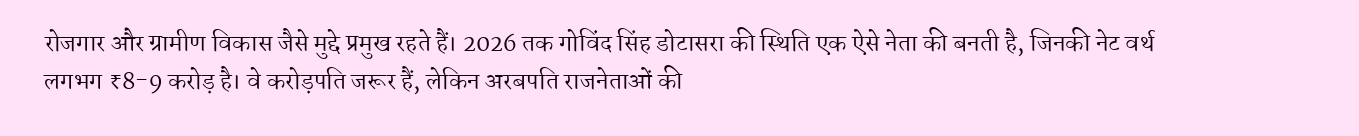रोजगार और ग्रामीण विकास जैसे मुद्दे प्रमुख रहते हैं। 2026 तक गोविंद सिंह डोटासरा की स्थिति एक ऐसे नेता की बनती है, जिनकी नेट वर्थ लगभग ₹8-9 करोड़ है। वे करोड़पति जरूर हैं, लेकिन अरबपति राजनेताओं की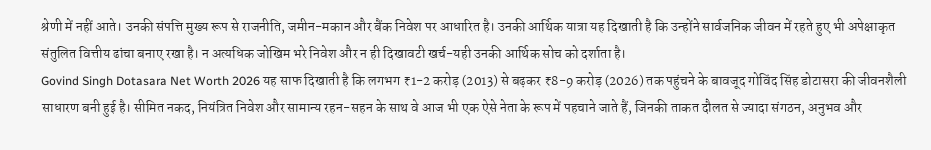श्रेणी में नहीं आते। उनकी संपत्ति मुख्य रूप से राजनीति, जमीन-मकान और बैंक निवेश पर आधारित है। उनकी आर्थिक यात्रा यह दिखाती है कि उन्होंने सार्वजनिक जीवन में रहते हुए भी अपेक्षाकृत संतुलित वित्तीय ढांचा बनाए रखा है। न अत्यधिक जोखिम भरे निवेश और न ही दिखावटी खर्च-यही उनकी आर्थिक सोच को दर्शाता है।
Govind Singh Dotasara Net Worth 2026 यह साफ दिखाती है कि लगभग ₹1-2 करोड़ (2013) से बढ़कर ₹8-9 करोड़ (2026) तक पहुंचने के बावजूद गोविंद सिंह डोटासरा की जीवनशैली साधारण बनी हुई है। सीमित नकद, नियंत्रित निवेश और सामान्य रहन-सहन के साथ वे आज भी एक ऐसे नेता के रूप में पहचाने जाते हैं, जिनकी ताकत दौलत से ज्यादा संगठन, अनुभव और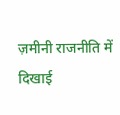ज़मीनी राजनीति में दिखाई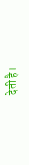देती है।